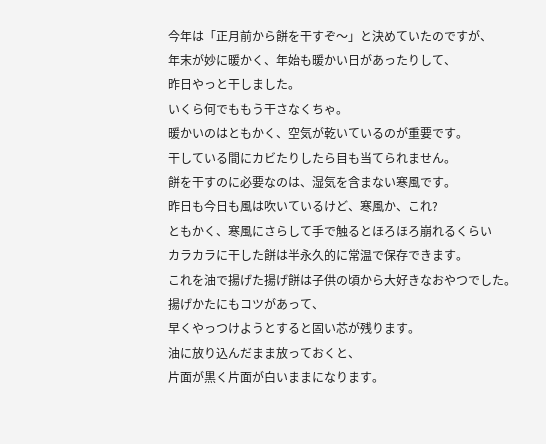今年は「正月前から餅を干すぞ〜」と決めていたのですが、
年末が妙に暖かく、年始も暖かい日があったりして、
昨日やっと干しました。
いくら何でももう干さなくちゃ。
暖かいのはともかく、空気が乾いているのが重要です。
干している間にカビたりしたら目も当てられません。
餅を干すのに必要なのは、湿気を含まない寒風です。
昨日も今日も風は吹いているけど、寒風か、これ?
ともかく、寒風にさらして手で触るとほろほろ崩れるくらい
カラカラに干した餅は半永久的に常温で保存できます。
これを油で揚げた揚げ餅は子供の頃から大好きなおやつでした。
揚げかたにもコツがあって、
早くやっつけようとすると固い芯が残ります。
油に放り込んだまま放っておくと、
片面が黒く片面が白いままになります。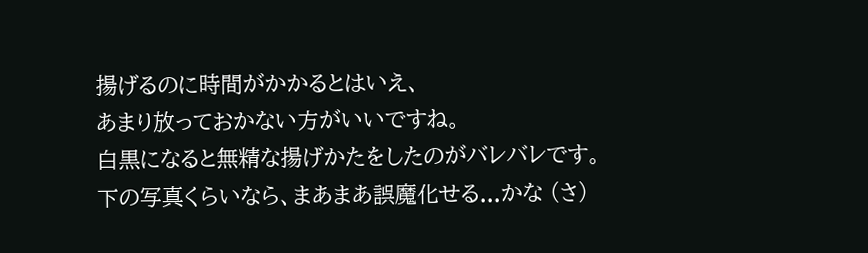揚げるのに時間がかかるとはいえ、
あまり放っておかない方がいいですね。
白黒になると無精な揚げかたをしたのがバレバレです。
下の写真くらいなら、まあまあ誤魔化せる...かな (さ)